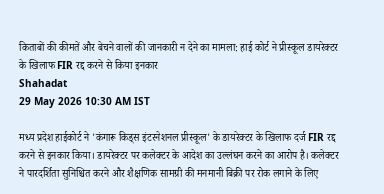किताबों की कीमतें और बेचने वालों की जानकारी न देने का मामला: हाई कोर्ट ने प्रीस्कूल डायरेक्टर के खिलाफ FIR रद्द करने से किया इनकार
Shahadat
29 May 2026 10:30 AM IST

मध्य प्रदेश हाईकोर्ट ने 'कंगारू किड्स इंटरनेशनल प्रीस्कूल' के डायरेक्टर के खिलाफ दर्ज FIR रद्द करने से इनकार किया। डायरेक्टर पर कलेक्टर के आदेश का उल्लंघन करने का आरोप है। कलेक्टर ने पारदर्शिता सुनिश्चित करने और शैक्षणिक सामग्री की मनमानी बिक्री पर रोक लगाने के लिए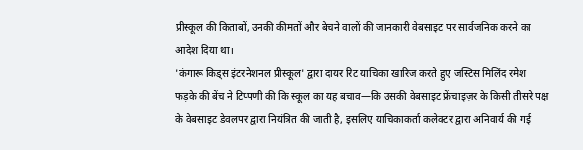प्रीस्कूल की किताबों, उनकी कीमतों और बेचने वालों की जानकारी वेबसाइट पर सार्वजनिक करने का आदेश दिया था।
'कंगारू किड्स इंटरनेशनल प्रीस्कूल' द्वारा दायर रिट याचिका खारिज करते हुए जस्टिस मिलिंद रमेश फड़के की बेंच ने टिप्पणी की कि स्कूल का यह बचाव—कि उसकी वेबसाइट फ्रेंचाइज़र के किसी तीसरे पक्ष के वेबसाइट डेवलपर द्वारा नियंत्रित की जाती है, इसलिए याचिकाकर्ता कलेक्टर द्वारा अनिवार्य की गई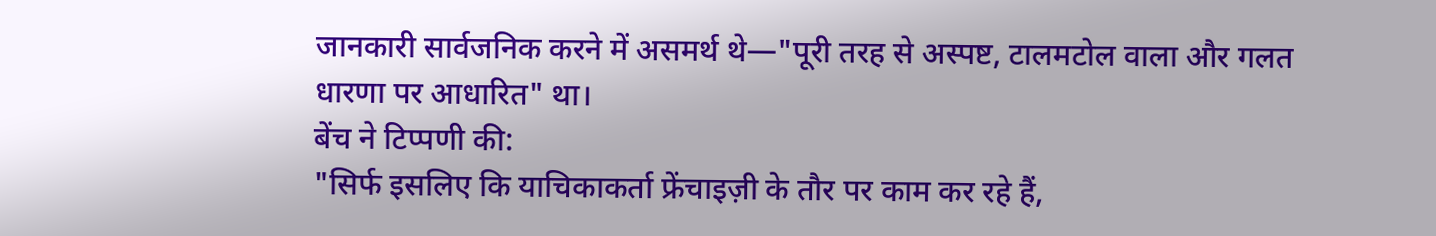जानकारी सार्वजनिक करने में असमर्थ थे—"पूरी तरह से अस्पष्ट, टालमटोल वाला और गलत धारणा पर आधारित" था।
बेंच ने टिप्पणी की:
"सिर्फ इसलिए कि याचिकाकर्ता फ्रेंचाइज़ी के तौर पर काम कर रहे हैं,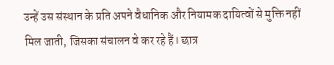उन्हें उस संस्थान के प्रति अपने वैधानिक और नियामक दायित्वों से मुक्ति नहीं मिल जाती, जिसका संचालन वे कर रहे हैं। छात्र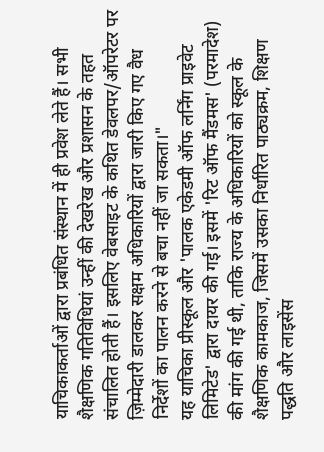याचिकाकर्ताओं द्वारा प्रबंधित संस्थान में ही प्रवेश लेते हैं। सभी शैक्षणिक गतिविधियां उन्हीं की देखरेख और प्रशासन के तहत संचालित होती हैं। इसलिए वेबसाइट के कथित डेवलपर/ऑपरेटर पर ज़िम्मेदारी डालकर सक्षम अधिकारियों द्वारा जारी किए गए वैध निर्देशों का पालन करने से बचा नहीं जा सकता।"
यह याचिका प्रीस्कूल और 'पालक एकेडमी ऑफ लर्निंग प्राइवेट लिमिटेड' द्वारा दायर की गई। इसमें 'रिट ऑफ मैंडमस' (परमादेश) की मांग की गई थी, ताकि राज्य के अधिकारियों को स्कूल के शैक्षणिक कामकाज, जिसमें उसका निर्धारित पाठ्यक्रम, शिक्षण पद्धति और लाइसेंस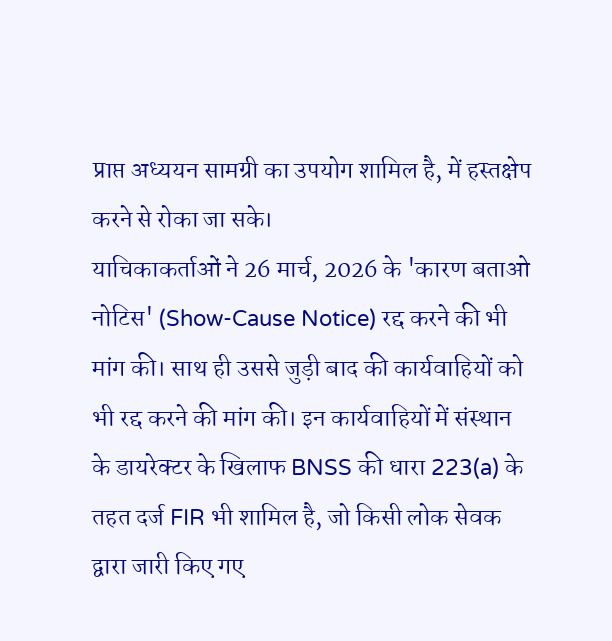प्राप्त अध्ययन सामग्री का उपयोग शामिल है, में हस्तक्षेप करने से रोका जा सके।
याचिकाकर्ताओं ने 26 मार्च, 2026 के 'कारण बताओ नोटिस' (Show-Cause Notice) रद्द करने की भी मांग की। साथ ही उससे जुड़ी बाद की कार्यवाहियों को भी रद्द करने की मांग की। इन कार्यवाहियों में संस्थान के डायरेक्टर के खिलाफ BNSS की धारा 223(a) के तहत दर्ज FIR भी शामिल है, जो किसी लोक सेवक द्वारा जारी किए गए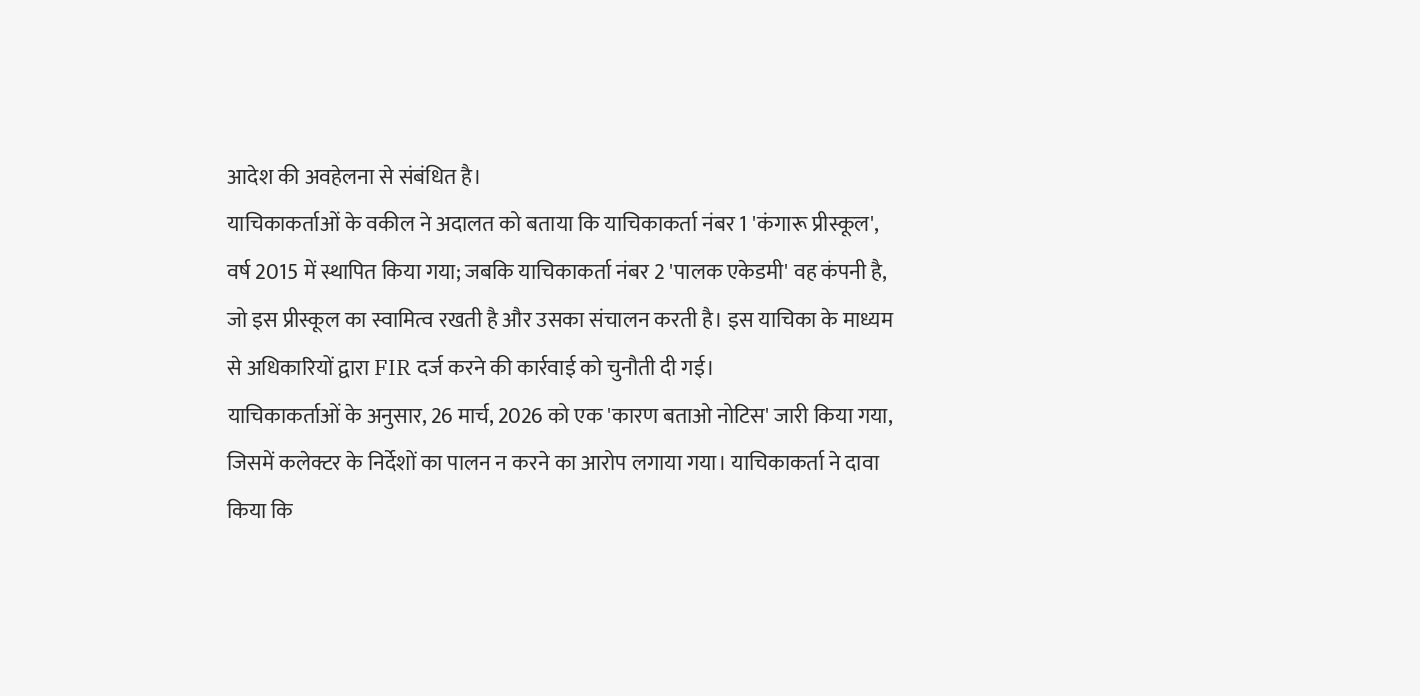आदेश की अवहेलना से संबंधित है।
याचिकाकर्ताओं के वकील ने अदालत को बताया कि याचिकाकर्ता नंबर 1 'कंगारू प्रीस्कूल', वर्ष 2015 में स्थापित किया गया; जबकि याचिकाकर्ता नंबर 2 'पालक एकेडमी' वह कंपनी है, जो इस प्रीस्कूल का स्वामित्व रखती है और उसका संचालन करती है। इस याचिका के माध्यम से अधिकारियों द्वारा FIR दर्ज करने की कार्रवाई को चुनौती दी गई।
याचिकाकर्ताओं के अनुसार, 26 मार्च, 2026 को एक 'कारण बताओ नोटिस' जारी किया गया, जिसमें कलेक्टर के निर्देशों का पालन न करने का आरोप लगाया गया। याचिकाकर्ता ने दावा किया कि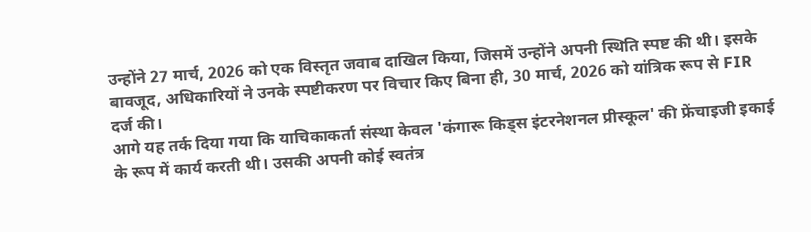उन्होंने 27 मार्च, 2026 को एक विस्तृत जवाब दाखिल किया, जिसमें उन्होंने अपनी स्थिति स्पष्ट की थी। इसके बावजूद, अधिकारियों ने उनके स्पष्टीकरण पर विचार किए बिना ही, 30 मार्च, 2026 को यांत्रिक रूप से FIR दर्ज की।
आगे यह तर्क दिया गया कि याचिकाकर्ता संस्था केवल 'कंगारू किड्स इंटरनेशनल प्रीस्कूल' की फ्रेंचाइजी इकाई के रूप में कार्य करती थी। उसकी अपनी कोई स्वतंत्र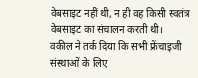वेबसाइट नहीं थी, न ही वह किसी स्वतंत्र वेबसाइट का संचालन करती थी।
वकील ने तर्क दिया कि सभी फ्रेंचाइजी संस्थाओं के लिए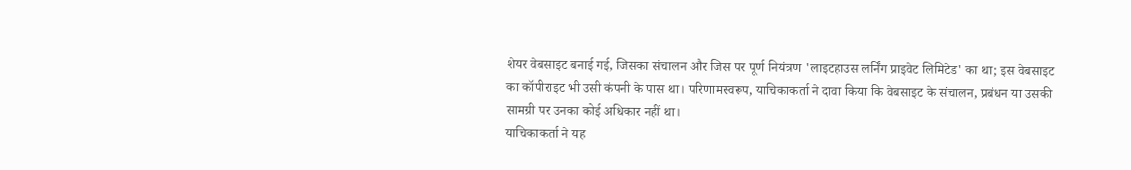शेयर वेबसाइट बनाई गई, जिसका संचालन और जिस पर पूर्ण नियंत्रण 'लाइटहाउस लर्निंग प्राइवेट लिमिटेड' का था; इस वेबसाइट का कॉपीराइट भी उसी कंपनी के पास था। परिणामस्वरूप, याचिकाकर्ता ने दावा किया कि वेबसाइट के संचालन, प्रबंधन या उसकी सामग्री पर उनका कोई अधिकार नहीं था।
याचिकाकर्ता ने यह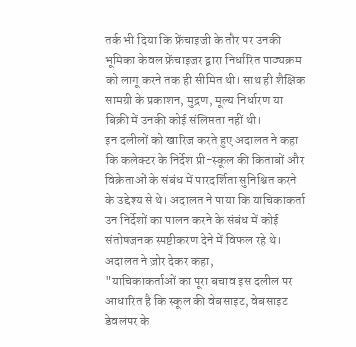तर्क भी दिया कि फ्रेंचाइजी के तौर पर उनकी भूमिका केवल फ्रेंचाइजर द्वारा निर्धारित पाठ्यक्रम को लागू करने तक ही सीमित थी। साथ ही शैक्षिक सामग्री के प्रकाशन, मुद्रण, मूल्य निर्धारण या बिक्री में उनकी कोई संलिप्तता नहीं थी।
इन दलीलों को खारिज करते हुए अदालत ने कहा कि कलेक्टर के निर्देश प्री-स्कूल की किताबों और विक्रेताओं के संबंध में पारदर्शिता सुनिश्चित करने के उद्देश्य से थे। अदालत ने पाया कि याचिकाकर्ता उन निर्देशों का पालन करने के संबंध में कोई संतोषजनक स्पष्टीकरण देने में विफल रहे थे।
अदालत ने ज़ोर देकर कहा,
"याचिकाकर्ताओं का पूरा बचाव इस दलील पर आधारित है कि स्कूल की वेबसाइट, वेबसाइट डेवलपर के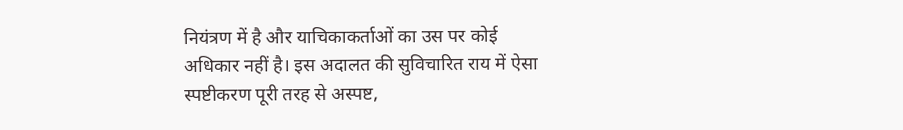नियंत्रण में है और याचिकाकर्ताओं का उस पर कोई अधिकार नहीं है। इस अदालत की सुविचारित राय में ऐसा स्पष्टीकरण पूरी तरह से अस्पष्ट,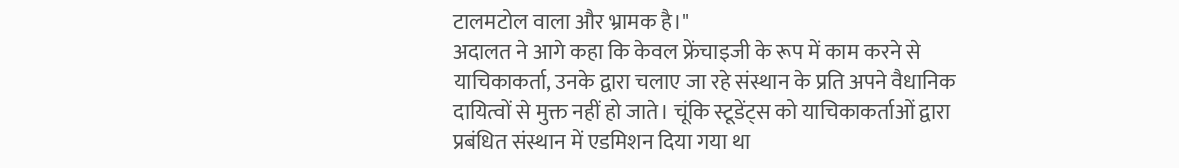टालमटोल वाला और भ्रामक है।"
अदालत ने आगे कहा कि केवल फ्रेंचाइजी के रूप में काम करने से याचिकाकर्ता, उनके द्वारा चलाए जा रहे संस्थान के प्रति अपने वैधानिक दायित्वों से मुक्त नहीं हो जाते। चूंकि स्टूडेंट्स को याचिकाकर्ताओं द्वारा प्रबंधित संस्थान में एडमिशन दिया गया था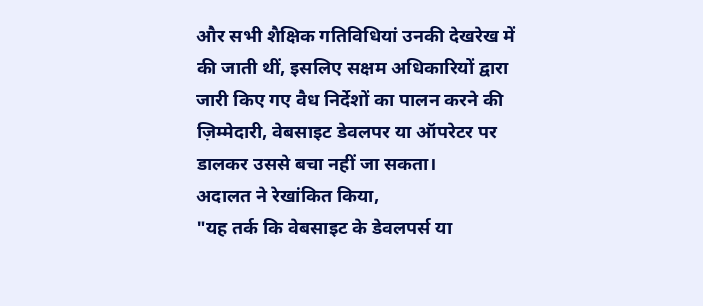और सभी शैक्षिक गतिविधियां उनकी देखरेख में की जाती थीं, इसलिए सक्षम अधिकारियों द्वारा जारी किए गए वैध निर्देशों का पालन करने की ज़िम्मेदारी, वेबसाइट डेवलपर या ऑपरेटर पर डालकर उससे बचा नहीं जा सकता।
अदालत ने रेखांकित किया,
"यह तर्क कि वेबसाइट के डेवलपर्स या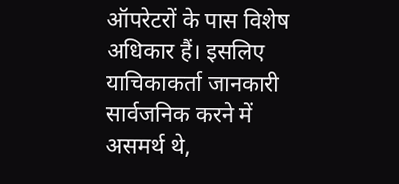ऑपरेटरों के पास विशेष अधिकार हैं। इसलिए याचिकाकर्ता जानकारी सार्वजनिक करने में असमर्थ थे,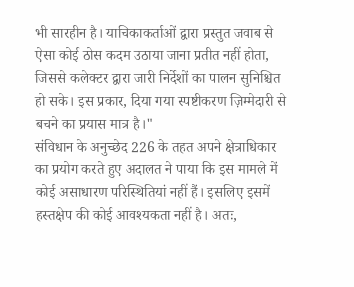भी सारहीन है। याचिकाकर्ताओं द्वारा प्रस्तुत जवाब से ऐसा कोई ठोस कदम उठाया जाना प्रतीत नहीं होता, जिससे कलेक्टर द्वारा जारी निर्देशों का पालन सुनिश्चित हो सके। इस प्रकार, दिया गया स्पष्टीकरण ज़िम्मेदारी से बचने का प्रयास मात्र है।"
संविधान के अनुच्छेद 226 के तहत अपने क्षेत्राधिकार का प्रयोग करते हुए अदालत ने पाया कि इस मामले में कोई असाधारण परिस्थितियां नहीं हैं। इसलिए इसमें हस्तक्षेप की कोई आवश्यकता नहीं है। अतः,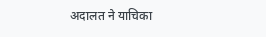अदालत ने याचिका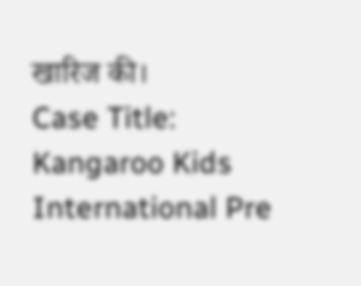खारिज की।
Case Title: Kangaroo Kids International Pre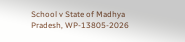School v State of Madhya Pradesh, WP-13805-2026